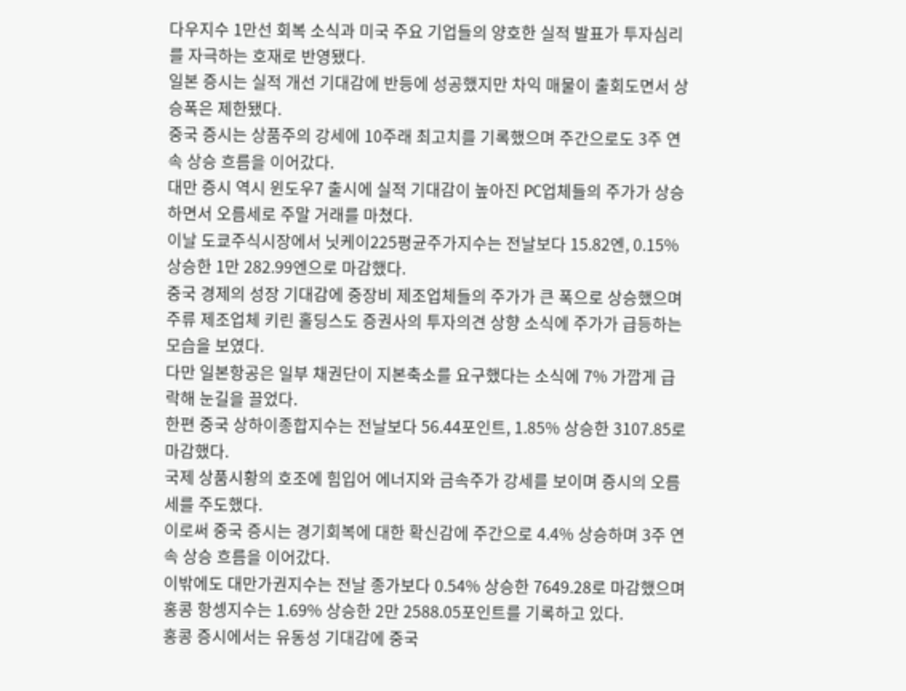다우지수 1만선 회복 소식과 미국 주요 기업들의 양호한 실적 발표가 투자심리를 자극하는 호재로 반영됐다.
일본 증시는 실적 개선 기대감에 반등에 성공했지만 차익 매물이 출회도면서 상승폭은 제한됐다.
중국 증시는 상품주의 강세에 10주래 최고치를 기록했으며 주간으로도 3주 연속 상승 흐름을 이어갔다.
대만 증시 역시 윈도우7 출시에 실적 기대감이 높아진 PC업체들의 주가가 상승하면서 오름세로 주말 거래를 마쳤다.
이날 도쿄주식시장에서 닛케이225평균주가지수는 전날보다 15.82엔, 0.15% 상승한 1만 282.99엔으로 마감했다.
중국 경제의 성장 기대감에 중장비 제조업체들의 주가가 큰 폭으로 상승했으며 주류 제조업체 키린 홀딩스도 증권사의 투자의견 상향 소식에 주가가 급등하는 모습을 보였다.
다만 일본항공은 일부 채권단이 지본축소를 요구했다는 소식에 7% 가깝게 급락해 눈길을 끌었다.
한편 중국 상하이종합지수는 전날보다 56.44포인트, 1.85% 상승한 3107.85로 마감했다.
국제 상품시황의 호조에 힘입어 에너지와 금속주가 강세를 보이며 증시의 오름세를 주도했다.
이로써 중국 증시는 경기회복에 대한 확신감에 주간으로 4.4% 상승하며 3주 연속 상승 흐름을 이어갔다.
이밖에도 대만가권지수는 전날 종가보다 0.54% 상승한 7649.28로 마감했으며 홍콩 항셍지수는 1.69% 상승한 2만 2588.05포인트를 기록하고 있다.
홍콩 증시에서는 유동성 기대감에 중국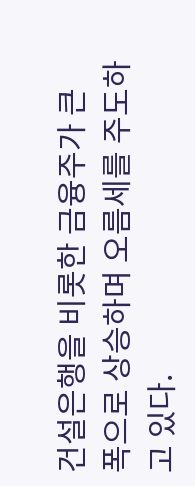건설은행을 비롯한 금융주가 큰 폭으로 상승하며 오름세를 주도하고 있다.